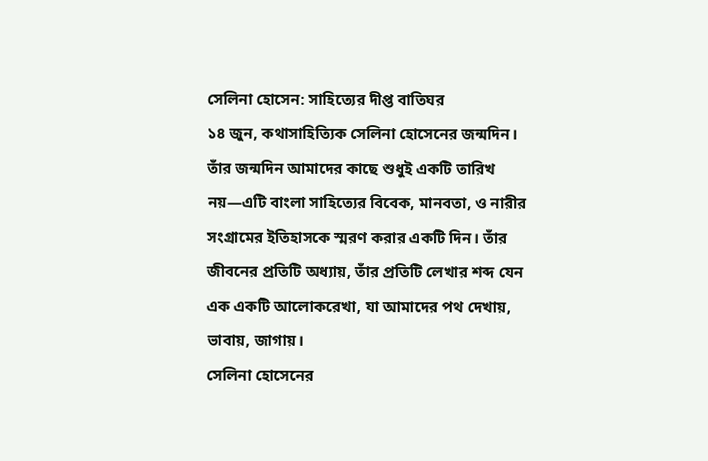সেলিনা হোসেন: সাহিত্যের দীপ্ত বাতিঘর
১৪ জুন, কথাসাহিত্যিক সেলিনা হোসেনের জন্মদিন। তাঁর জন্মদিন আমাদের কাছে শুধুই একটি তারিখ নয়—এটি বাংলা সাহিত্যের বিবেক, মানবতা, ও নারীর সংগ্রামের ইতিহাসকে স্মরণ করার একটি দিন। তাঁর জীবনের প্রতিটি অধ্যায়, তাঁর প্রতিটি লেখার শব্দ যেন এক একটি আলোকরেখা, যা আমাদের পথ দেখায়, ভাবায়, জাগায়।
সেলিনা হোসেনের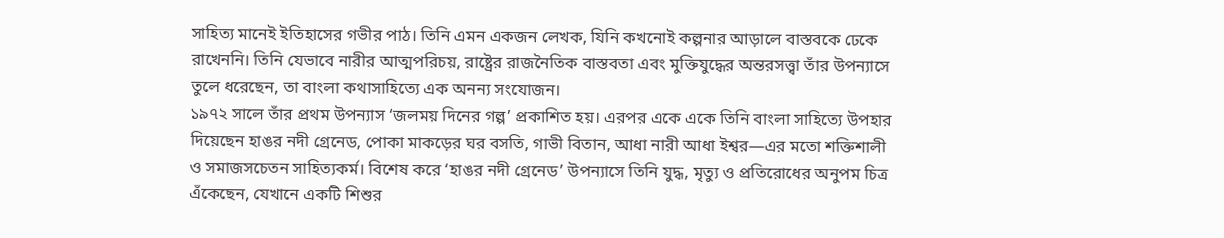সাহিত্য মানেই ইতিহাসের গভীর পাঠ। তিনি এমন একজন লেখক, যিনি কখনোই কল্পনার আড়ালে বাস্তবকে ঢেকে রাখেননি। তিনি যেভাবে নারীর আত্মপরিচয়, রাষ্ট্রের রাজনৈতিক বাস্তবতা এবং মুক্তিযুদ্ধের অন্তরসত্ত্বা তাঁর উপন্যাসে তুলে ধরেছেন, তা বাংলা কথাসাহিত্যে এক অনন্য সংযোজন।
১৯৭২ সালে তাঁর প্রথম উপন্যাস ‘জলময় দিনের গল্প’ প্রকাশিত হয়। এরপর একে একে তিনি বাংলা সাহিত্যে উপহার দিয়েছেন হাঙর নদী গ্রেনেড, পোকা মাকড়ের ঘর বসতি, গাভী বিতান, আধা নারী আধা ইশ্বর—এর মতো শক্তিশালী ও সমাজসচেতন সাহিত্যকর্ম। বিশেষ করে ‘হাঙর নদী গ্রেনেড’ উপন্যাসে তিনি যুদ্ধ, মৃত্যু ও প্রতিরোধের অনুপম চিত্র এঁকেছেন, যেখানে একটি শিশুর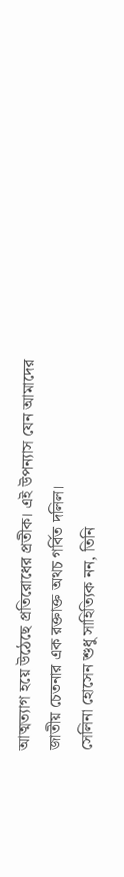আত্মত্যাগ হয়ে উঠেছে প্রতিরোধের প্রতীক। এই উপন্যাস যেন আমাদের জাতীয় চেতনার এক রক্তাক্ত অথচ গর্বিত দলিল।
সেলিনা হোসেন শুধু সাহিত্যিক নন, তিনি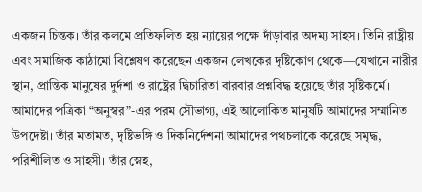একজন চিন্তক। তাঁর কলমে প্রতিফলিত হয় ন্যায়ের পক্ষে দাঁড়াবার অদম্য সাহস। তিনি রাষ্ট্রীয় এবং সমাজিক কাঠামো বিশ্লেষণ করেছেন একজন লেখকের দৃষ্টিকোণ থেকে—যেখানে নারীর স্থান, প্রান্তিক মানুষের দুর্দশা ও রাষ্ট্রের দ্বিচারিতা বারবার প্রশ্নবিদ্ধ হয়েছে তাঁর সৃষ্টিকর্মে।
আমাদের পত্রিকা “অনুস্বর”-এর পরম সৌভাগ্য, এই আলোকিত মানুষটি আমাদের সম্মানিত উপদেষ্টা। তাঁর মতামত, দৃষ্টিভঙ্গি ও দিকনির্দেশনা আমাদের পথচলাকে করেছে সমৃদ্ধ, পরিশীলিত ও সাহসী। তাঁর স্নেহ,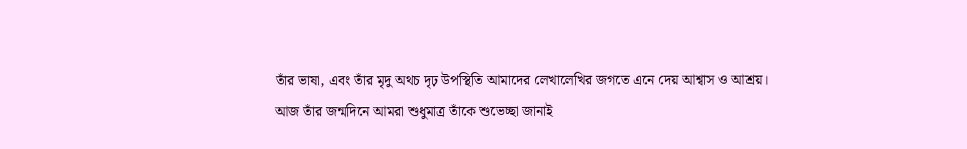তাঁর ভাষা, এবং তাঁর মৃদু অথচ দৃঢ় উপস্থিতি আমাদের লেখালেখির জগতে এনে দেয় আশ্বাস ও আশ্রয়।
আজ তাঁর জন্মদিনে আমরা শুধুমাত্র তাঁকে শুভেচ্ছা জানাই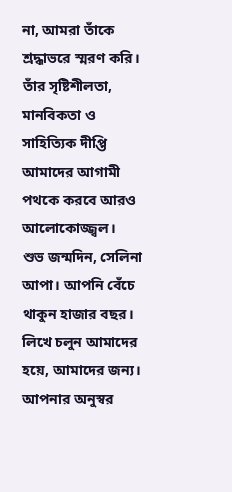না, আমরা তাঁকে শ্রদ্ধাভরে স্মরণ করি। তাঁর সৃষ্টিশীলতা, মানবিকতা ও সাহিত্যিক দীপ্তি আমাদের আগামী পথকে করবে আরও আলোকোজ্জ্বল।
শুভ জন্মদিন, সেলিনা আপা। আপনি বেঁচে থাকুন হাজার বছর। লিখে চলুন আমাদের হয়ে, আমাদের জন্য।
আপনার অনুস্বর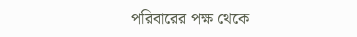পরিবারের পক্ষ থেকে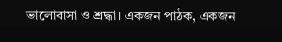ভালোবাসা ও শ্রদ্ধা। একজন পাঠক, একজন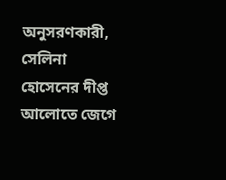অনুসরণকারী, সেলিনা হোসেনের দীপ্ত আলোতে জেগে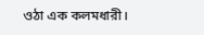ওঠা এক কলমধারী।